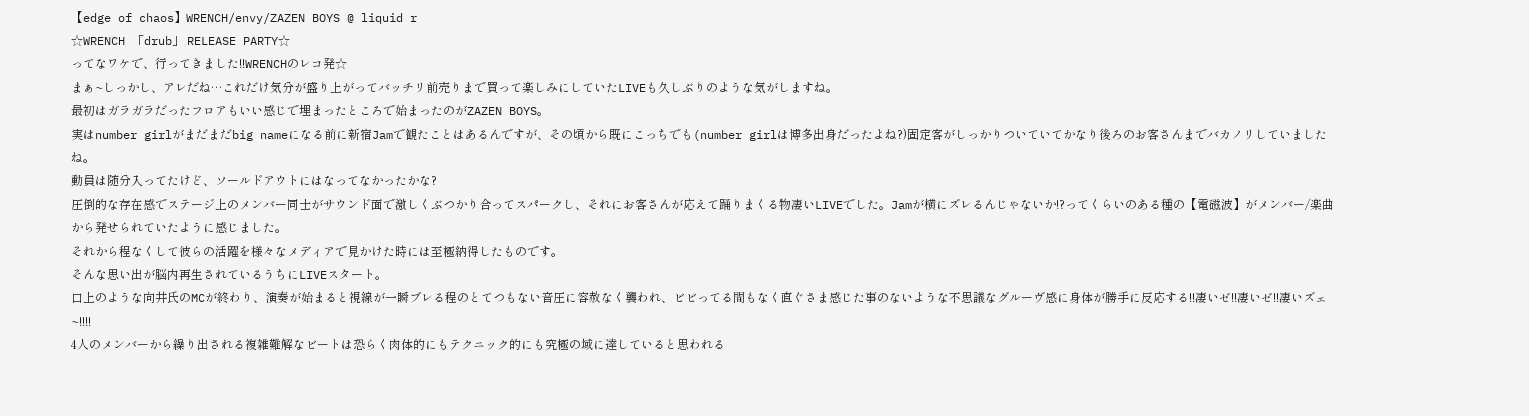【edge of chaos】WRENCH/envy/ZAZEN BOYS @ liquid r
☆WRENCH 「drub」 RELEASE PARTY☆
ってなワケで、行ってきました!!WRENCHのレコ発☆
まぁ~しっかし、アレだね…これだけ気分が盛り上がってバッチリ前売りまで買って楽しみにしていたLIVEも久しぶりのような気がしますね。
最初はガラガラだったフロアもいい感じで埋まったところで始まったのがZAZEN BOYS。
実はnumber girlがまだまだbig nameになる前に新宿Jamで観たことはあるんですが、その頃から既にこっちでも(number girlは博多出身だったよね?)固定客がしっかりついていてかなり後ろのお客さんまでバカノリしていましたね。
動員は随分入ってたけど、ソールドアウトにはなってなかったかな?
圧倒的な存在感でステージ上のメンバー同士がサウンド面で激しくぶつかり合ってスパークし、それにお客さんが応えて踊りまくる物凄いLIVEでした。Jamが横にズレるんじゃないか!?ってくらいのある種の【電磁波】がメンバー/楽曲から発せられていたように感じました。
それから程なくして彼らの活躍を様々なメディアで見かけた時には至極納得したものです。
そんな思い出が脳内再生されているうちにLIVEスタート。
口上のような向井氏のMCが終わり、演奏が始まると視線が一瞬ブレる程のとてつもない音圧に容赦なく襲われ、ビビってる間もなく直ぐさま感じた事のないような不思議なグルーヴ感に身体が勝手に反応する!!凄いゼ!!凄いゼ!!凄いズェ~!!!!
4人のメンバーから繰り出される複雑難解なビートは恐らく肉体的にもテクニック的にも究極の域に達していると思われる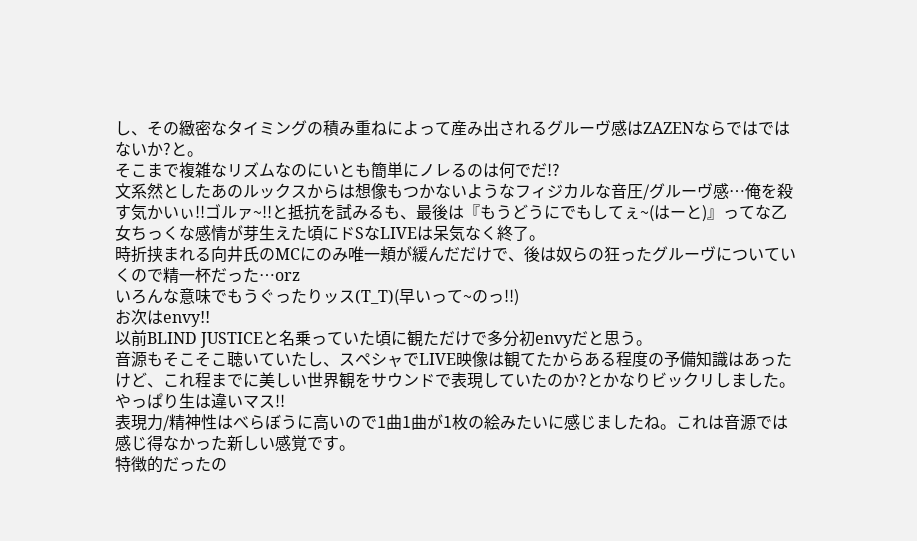し、その緻密なタイミングの積み重ねによって産み出されるグルーヴ感はZAZENならではではないか?と。
そこまで複雑なリズムなのにいとも簡単にノレるのは何でだ!?
文系然としたあのルックスからは想像もつかないようなフィジカルな音圧/グルーヴ感…俺を殺す気かいぃ!!ゴルァ~!!と抵抗を試みるも、最後は『もうどうにでもしてぇ~(はーと)』ってな乙女ちっくな感情が芽生えた頃にドSなLIVEは呆気なく終了。
時折挟まれる向井氏のMCにのみ唯一頬が緩んだだけで、後は奴らの狂ったグルーヴについていくので精一杯だった…orz
いろんな意味でもうぐったりッス(T_T)(早いって~のっ!!)
お次はenvy!!
以前BLIND JUSTICEと名乗っていた頃に観ただけで多分初envyだと思う。
音源もそこそこ聴いていたし、スペシャでLIVE映像は観てたからある程度の予備知識はあったけど、これ程までに美しい世界観をサウンドで表現していたのか?とかなりビックリしました。やっぱり生は違いマス!!
表現力/精神性はべらぼうに高いので1曲1曲が1枚の絵みたいに感じましたね。これは音源では感じ得なかった新しい感覚です。
特徴的だったの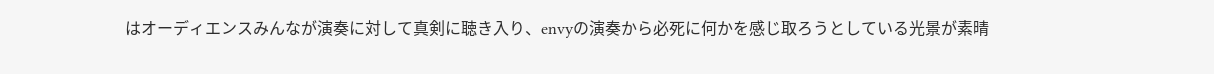はオーディエンスみんなが演奏に対して真剣に聴き入り、envyの演奏から必死に何かを感じ取ろうとしている光景が素晴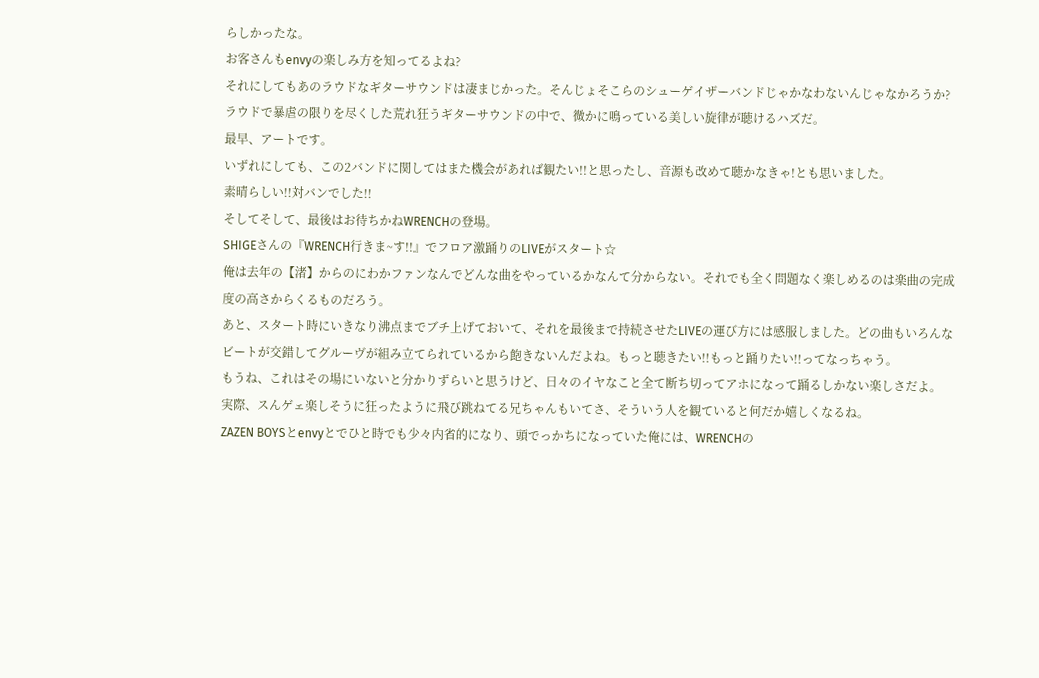らしかったな。
お客さんもenvyの楽しみ方を知ってるよね?
それにしてもあのラウドなギターサウンドは凄まじかった。そんじょそこらのシューゲイザーバンドじゃかなわないんじゃなかろうか?
ラウドで暴虐の限りを尽くした荒れ狂うギターサウンドの中で、微かに鳴っている美しい旋律が聴けるハズだ。
最早、アートです。
いずれにしても、この2バンドに関してはまた機会があれば観たい!!と思ったし、音源も改めて聴かなきゃ!とも思いました。
素晴らしい!!対バンでした!!
そしてそして、最後はお待ちかねWRENCHの登場。
SHIGEさんの『WRENCH行きま~す!!』でフロア激踊りのLIVEがスタート☆
俺は去年の【渚】からのにわかファンなんでどんな曲をやっているかなんて分からない。それでも全く問題なく楽しめるのは楽曲の完成度の高さからくるものだろう。
あと、スタート時にいきなり沸点までブチ上げておいて、それを最後まで持続させたLIVEの運び方には感服しました。どの曲もいろんなビートが交錯してグルーヴが組み立てられているから飽きないんだよね。もっと聴きたい!!もっと踊りたい!!ってなっちゃう。
もうね、これはその場にいないと分かりずらいと思うけど、日々のイヤなこと全て断ち切ってアホになって踊るしかない楽しさだよ。
実際、スんゲェ楽しそうに狂ったように飛び跳ねてる兄ちゃんもいてさ、そういう人を観ていると何だか嬉しくなるね。
ZAZEN BOYSとenvyとでひと時でも少々内省的になり、頭でっかちになっていた俺には、WRENCHの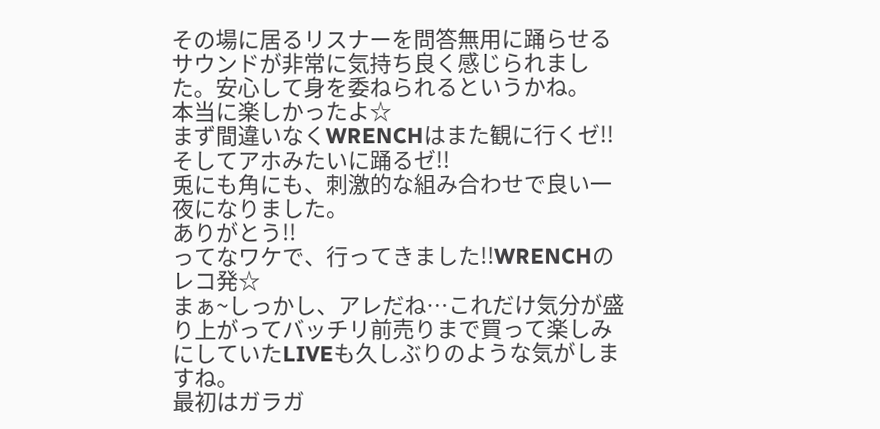その場に居るリスナーを問答無用に踊らせるサウンドが非常に気持ち良く感じられました。安心して身を委ねられるというかね。
本当に楽しかったよ☆
まず間違いなくWRENCHはまた観に行くゼ!!そしてアホみたいに踊るゼ!!
兎にも角にも、刺激的な組み合わせで良い一夜になりました。
ありがとう!!
ってなワケで、行ってきました!!WRENCHのレコ発☆
まぁ~しっかし、アレだね…これだけ気分が盛り上がってバッチリ前売りまで買って楽しみにしていたLIVEも久しぶりのような気がしますね。
最初はガラガ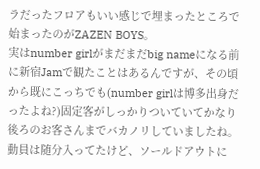ラだったフロアもいい感じで埋まったところで始まったのがZAZEN BOYS。
実はnumber girlがまだまだbig nameになる前に新宿Jamで観たことはあるんですが、その頃から既にこっちでも(number girlは博多出身だったよね?)固定客がしっかりついていてかなり後ろのお客さんまでバカノリしていましたね。
動員は随分入ってたけど、ソールドアウトに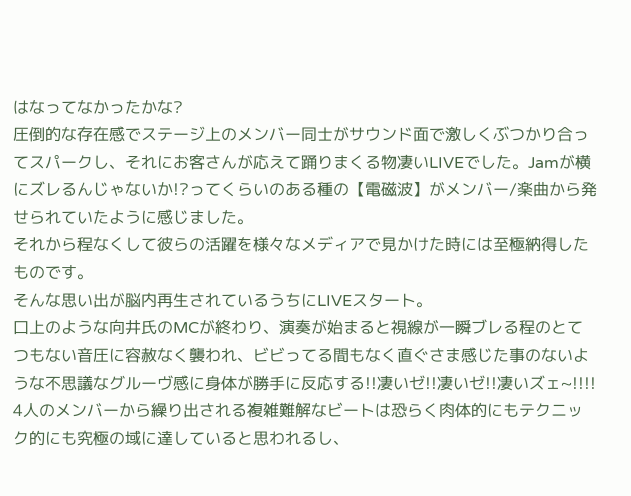はなってなかったかな?
圧倒的な存在感でステージ上のメンバー同士がサウンド面で激しくぶつかり合ってスパークし、それにお客さんが応えて踊りまくる物凄いLIVEでした。Jamが横にズレるんじゃないか!?ってくらいのある種の【電磁波】がメンバー/楽曲から発せられていたように感じました。
それから程なくして彼らの活躍を様々なメディアで見かけた時には至極納得したものです。
そんな思い出が脳内再生されているうちにLIVEスタート。
口上のような向井氏のMCが終わり、演奏が始まると視線が一瞬ブレる程のとてつもない音圧に容赦なく襲われ、ビビってる間もなく直ぐさま感じた事のないような不思議なグルーヴ感に身体が勝手に反応する!!凄いゼ!!凄いゼ!!凄いズェ~!!!!
4人のメンバーから繰り出される複雑難解なビートは恐らく肉体的にもテクニック的にも究極の域に達していると思われるし、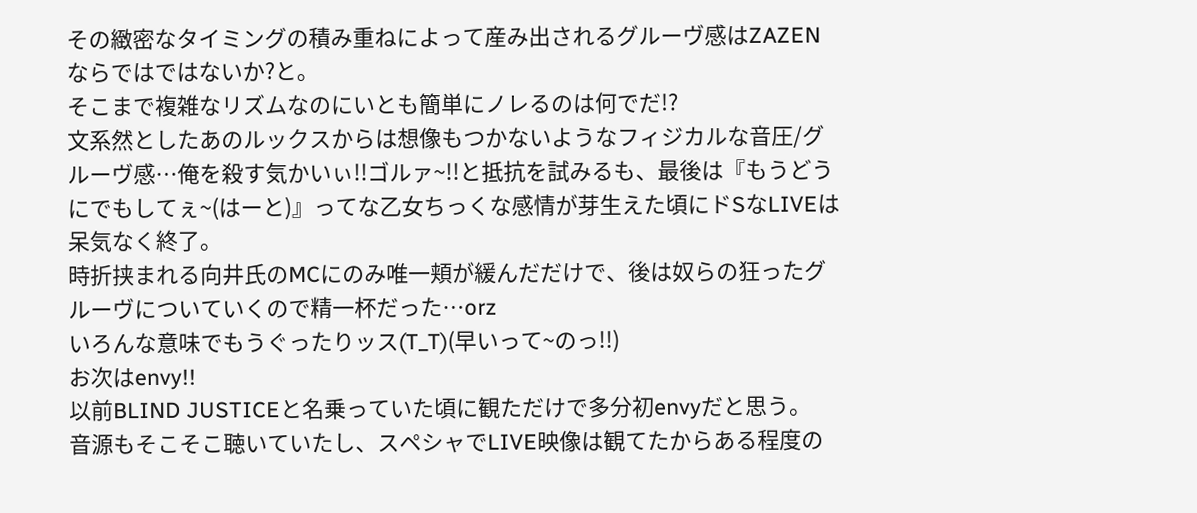その緻密なタイミングの積み重ねによって産み出されるグルーヴ感はZAZENならではではないか?と。
そこまで複雑なリズムなのにいとも簡単にノレるのは何でだ!?
文系然としたあのルックスからは想像もつかないようなフィジカルな音圧/グルーヴ感…俺を殺す気かいぃ!!ゴルァ~!!と抵抗を試みるも、最後は『もうどうにでもしてぇ~(はーと)』ってな乙女ちっくな感情が芽生えた頃にドSなLIVEは呆気なく終了。
時折挟まれる向井氏のMCにのみ唯一頬が緩んだだけで、後は奴らの狂ったグルーヴについていくので精一杯だった…orz
いろんな意味でもうぐったりッス(T_T)(早いって~のっ!!)
お次はenvy!!
以前BLIND JUSTICEと名乗っていた頃に観ただけで多分初envyだと思う。
音源もそこそこ聴いていたし、スペシャでLIVE映像は観てたからある程度の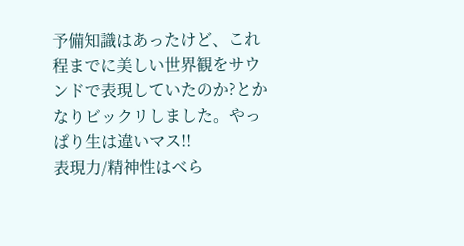予備知識はあったけど、これ程までに美しい世界観をサウンドで表現していたのか?とかなりビックリしました。やっぱり生は違いマス!!
表現力/精神性はべら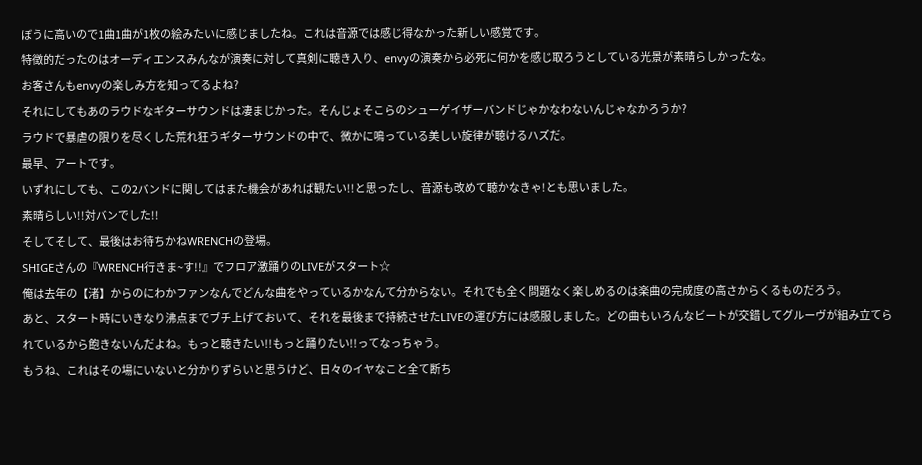ぼうに高いので1曲1曲が1枚の絵みたいに感じましたね。これは音源では感じ得なかった新しい感覚です。
特徴的だったのはオーディエンスみんなが演奏に対して真剣に聴き入り、envyの演奏から必死に何かを感じ取ろうとしている光景が素晴らしかったな。
お客さんもenvyの楽しみ方を知ってるよね?
それにしてもあのラウドなギターサウンドは凄まじかった。そんじょそこらのシューゲイザーバンドじゃかなわないんじゃなかろうか?
ラウドで暴虐の限りを尽くした荒れ狂うギターサウンドの中で、微かに鳴っている美しい旋律が聴けるハズだ。
最早、アートです。
いずれにしても、この2バンドに関してはまた機会があれば観たい!!と思ったし、音源も改めて聴かなきゃ!とも思いました。
素晴らしい!!対バンでした!!
そしてそして、最後はお待ちかねWRENCHの登場。
SHIGEさんの『WRENCH行きま~す!!』でフロア激踊りのLIVEがスタート☆
俺は去年の【渚】からのにわかファンなんでどんな曲をやっているかなんて分からない。それでも全く問題なく楽しめるのは楽曲の完成度の高さからくるものだろう。
あと、スタート時にいきなり沸点までブチ上げておいて、それを最後まで持続させたLIVEの運び方には感服しました。どの曲もいろんなビートが交錯してグルーヴが組み立てられているから飽きないんだよね。もっと聴きたい!!もっと踊りたい!!ってなっちゃう。
もうね、これはその場にいないと分かりずらいと思うけど、日々のイヤなこと全て断ち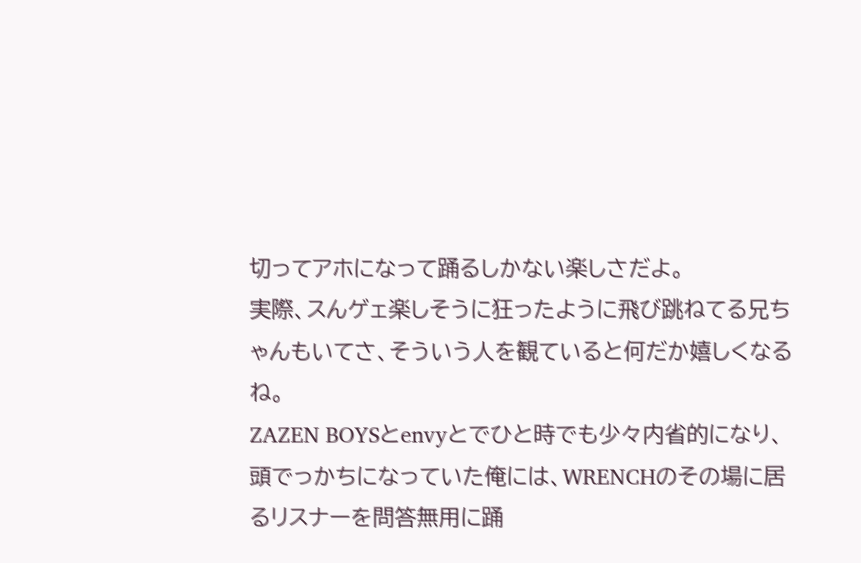切ってアホになって踊るしかない楽しさだよ。
実際、スんゲェ楽しそうに狂ったように飛び跳ねてる兄ちゃんもいてさ、そういう人を観ていると何だか嬉しくなるね。
ZAZEN BOYSとenvyとでひと時でも少々内省的になり、頭でっかちになっていた俺には、WRENCHのその場に居るリスナーを問答無用に踊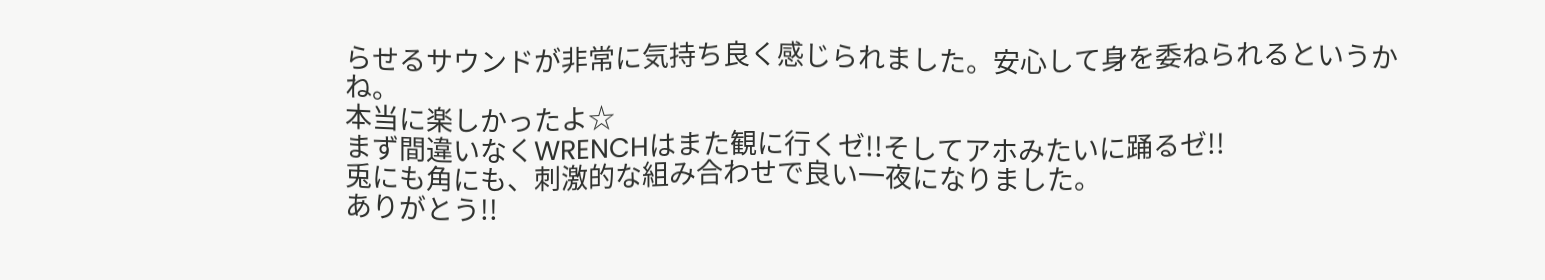らせるサウンドが非常に気持ち良く感じられました。安心して身を委ねられるというかね。
本当に楽しかったよ☆
まず間違いなくWRENCHはまた観に行くゼ!!そしてアホみたいに踊るゼ!!
兎にも角にも、刺激的な組み合わせで良い一夜になりました。
ありがとう!!